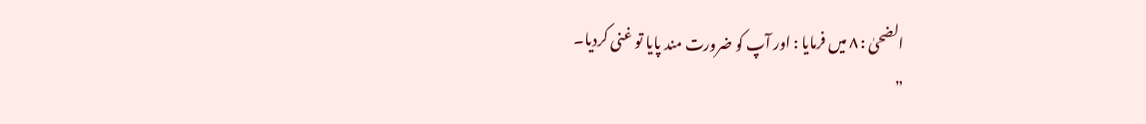الضحیٰ : ٨ میں فرمایا : اور آپ کو ضرورت مند پایا تو غنی کردیا۔
”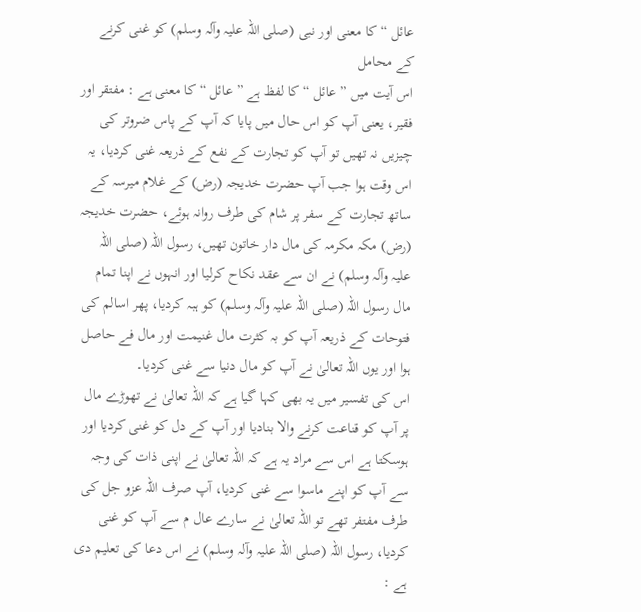عائل “ کا معنی اور نبی (صلی اللہ علیہ وآلہ وسلم) کو غنی کرنے کے محامل
اس آیت میں ” عائل “ کا لفظ ہے ” عائل “ کا معنی ہے : مفتقر اور فقیر، یعنی آپ کو اس حال میں پایا کہ آپ کے پاس ضروتر کی چیزیں نہ تھیں تو آپ کو تجارت کے نفع کے ذریعہ غنی کردیا، یہ اس وقت ہوا جب آپ حضرت خدیجہ (رض) کے غلام میرسہ کے ساتھ تجارت کے سفر پر شام کی طرف روانہ ہوئے، حضرت خدیجہ (رض) مکہ مکرمہ کی مال دار خاتون تھیں، رسول اللہ (صلی اللہ علیہ وآلہ وسلم) نے ان سے عقد نکاح کرلیا اور انہوں نے اپنا تمام مال رسول اللہ (صلی اللہ علیہ وآلہ وسلم) کو ہبہ کردیا، پھر اسالم کی فتوحات کے ذریعہ آپ کو بہ کثرت مال غنیمت اور مال فے حاصل ہوا اور یوں اللہ تعالیٰ نے آپ کو مال دنیا سے غنی کردیا۔
اس کی تفسیر میں یہ بھی کہا گیا ہے کہ اللہ تعالیٰ نے تھوڑے مال پر آپ کو قناعت کرنے والا بنادیا اور آپ کے دل کو غنی کردیا اور ہوسکتا ہے اس سے مراد یہ ہے کہ اللہ تعالیٰ نے اپنی ذات کی وجہ سے آپ کو اپنے ماسوا سے غنی کردیا، آپ صرف اللہ عزو جل کی طرف مفتفر تھے تو اللہ تعالیٰ نے سارے عال م سے آپ کو غنی کردیا، رسول اللہ (صلی اللہ علیہ وآلہ وسلم) نے اس دعا کی تعلیم دی ہے :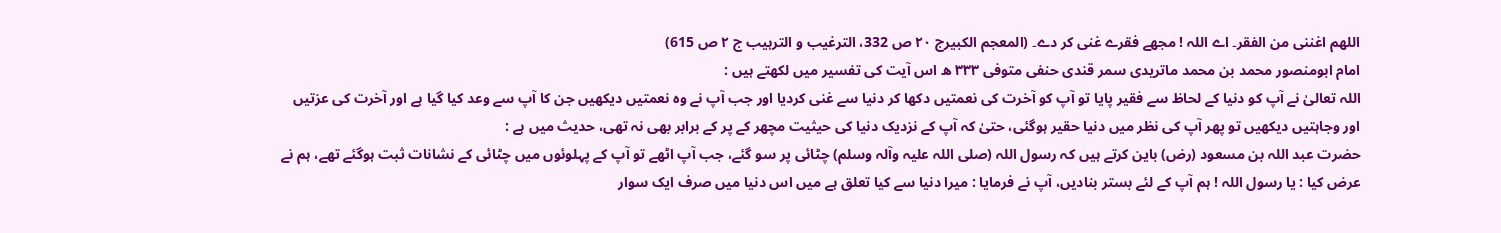اللھم اغننی من الفقر۔ اے اللہ ! مجھے فقرے غنی کر دے۔ (المعجم الکبیرج ٢٠ ص 332، الترغیب و الترہیب ج ٢ ص 615)
امام ابومنصور محمد بن محمد ماتریدی سمر قندی حنفی متوفی ٣٣٣ ھ اس آیت کی تفسیر میں لکھتے ہیں :
اللہ تعالیٰ نے آپ کو دنیا کے لحاظ سے فقیر پایا تو آپ کو آخرت کی نعمتیں دکھا کر دنیا سے غنی کردیا اور جب آپ نے وہ نعمتیں دیکھیں جن کا آپ سے وعد کیا گیا ہے اور آخرت کی عزتیں اور وجاہتیں دیکھیں تو پھر آپ کی نظر میں دنیا حقیر ہوگئی، حتیٰ کہ آپ کے نزدیک دنیا کی حیثیت مچھر کے پر کے برابر بھی نہ تھی، حدیث میں ہے :
حضرت عبد اللہ بن مسعود (رض) باین کرتے ہیں کہ رسول اللہ (صلی اللہ علیہ وآلہ وسلم) چٹائی پر سو گئے، جب آپ اٹھے تو آپ کے پہلوئوں میں چٹائی کے نشانات ثبت ہوگئے تھے، ہم نے عرض کیا : یا رسول اللہ ! ہم آپ کے لئے بستر بنادیں، آپ نے فرمایا : میرا دنیا سے کیا تعلق ہے میں اس دنیا میں صرف ایک سوار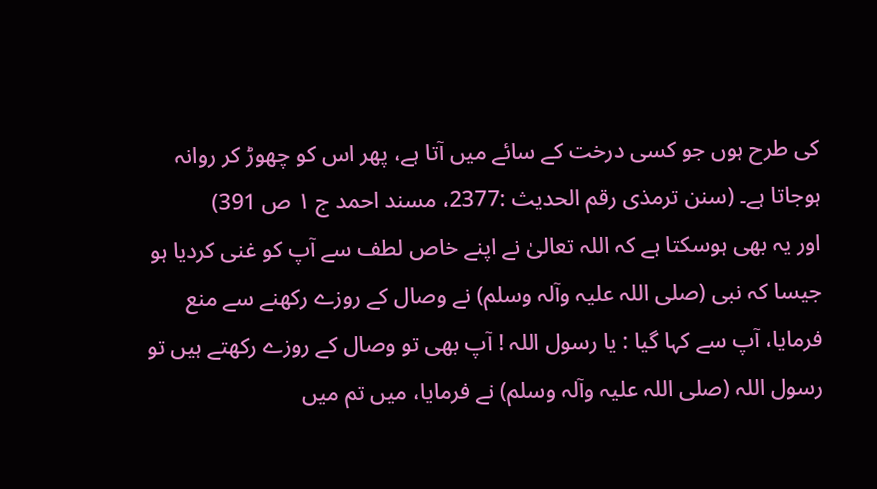کی طرح ہوں جو کسی درخت کے سائے میں آتا ہے، پھر اس کو چھوڑ کر روانہ ہوجاتا ہے۔ (سنن ترمذی رقم الحدیث :2377، مسند احمد ج ١ ص 391)
اور یہ بھی ہوسکتا ہے کہ اللہ تعالیٰ نے اپنے خاص لطف سے آپ کو غنی کردیا ہو جیسا کہ نبی (صلی اللہ علیہ وآلہ وسلم) نے وصال کے روزے رکھنے سے منع فرمایا، آپ سے کہا گیا : یا رسول اللہ ! آپ بھی تو وصال کے روزے رکھتے ہیں تو رسول اللہ (صلی اللہ علیہ وآلہ وسلم) نے فرمایا، میں تم میں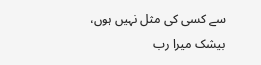سے کسی کی مثل نہیں ہوں، بیشک میرا رب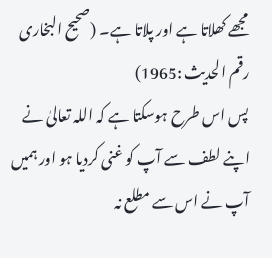مجھے کھلاتا ہے اور پلاتا ہے۔ (صحیح البخاری رقم الحدیث :1965)
پس اس طرح ہوسکتا ہے کہ اللہ تعالیٰ نے اپنے لطف سے آپ کو غنی کردیا ہو اور ہمیں آپ نے اس سے مطلع نہ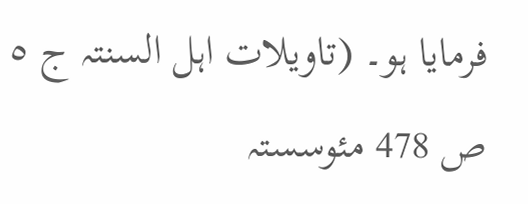فرمایا ہو۔ (تاویلات اہل السنتہ ج ٥ ص 478 مئوسستہ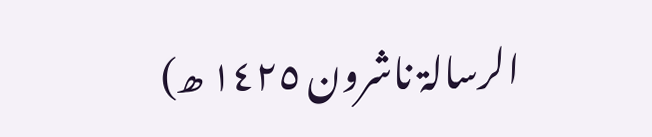الرسالۃ ناشرون ١٤٢٥ ھ)